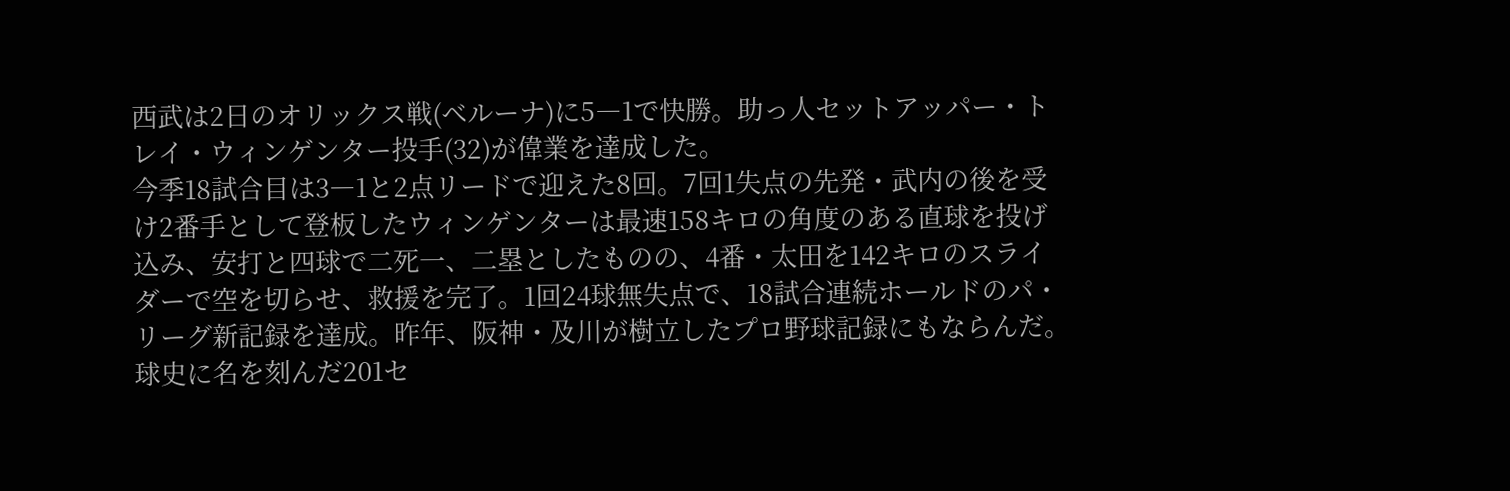西武は2日のオリックス戦(ベルーナ)に5―1で快勝。助っ人セットアッパー・トレイ・ウィンゲンター投手(32)が偉業を達成した。
今季18試合目は3―1と2点リードで迎えた8回。7回1失点の先発・武内の後を受け2番手として登板したウィンゲンターは最速158キロの角度のある直球を投げ込み、安打と四球で二死一、二塁としたものの、4番・太田を142キロのスライダーで空を切らせ、救援を完了。1回24球無失点で、18試合連続ホールドのパ・リーグ新記録を達成。昨年、阪神・及川が樹立したプロ野球記録にもならんだ。
球史に名を刻んだ201セ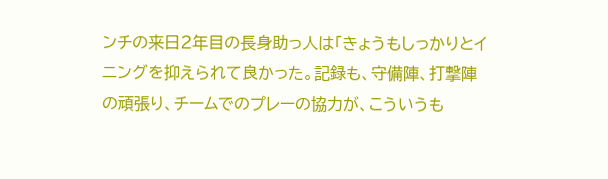ンチの来日2年目の長身助っ人は「きょうもしっかりとイニングを抑えられて良かった。記録も、守備陣、打撃陣の頑張り、チームでのプレーの協力が、こういうも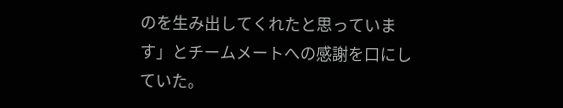のを生み出してくれたと思っています」とチームメートへの感謝を口にしていた。